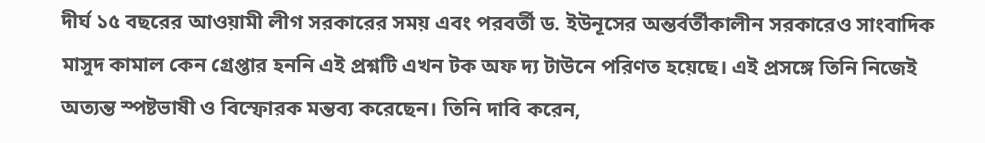দীর্ঘ ১৫ বছরের আওয়ামী লীগ সরকারের সময় এবং পরবর্তী ড. ইউনূসের অন্তর্বর্তীকালীন সরকারেও সাংবাদিক মাসুদ কামাল কেন গ্রেপ্তার হননি এই প্রশ্নটি এখন টক অফ দ্য টাউনে পরিণত হয়েছে। এই প্রসঙ্গে তিনি নিজেই অত্যন্ত স্পষ্টভাষী ও বিস্ফোরক মন্তব্য করেছেন। তিনি দাবি করেন,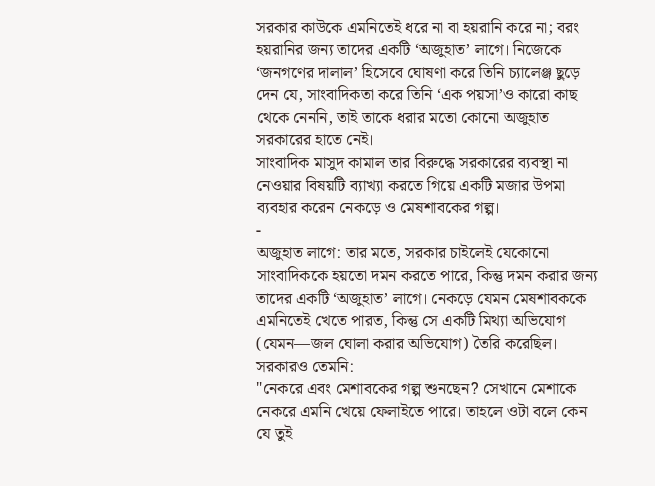সরকার কাউকে এমনিতেই ধরে না বা হয়রানি করে না; বরং হয়রানির জন্য তাদের একটি ‘অজুহাত’ লাগে। নিজেকে ‘জনগণের দালাল’ হিসেবে ঘোষণা করে তিনি চ্যালেঞ্জ ছুড়ে দেন যে, সাংবাদিকতা করে তিনি ‘এক পয়সা’ও কারো কাছ থেকে নেননি, তাই তাকে ধরার মতো কোনো অজুহাত সরকারের হাতে নেই।
সাংবাদিক মাসুদ কামাল তার বিরুদ্ধে সরকারের ব্যবস্থা না নেওয়ার বিষয়টি ব্যাখ্যা করতে গিয়ে একটি মজার উপমা ব্যবহার করেন নেকড়ে ও মেষশাবকের গল্প।
-
অজুহাত লাগে: তার মতে, সরকার চাইলেই যেকোনো সাংবাদিককে হয়তো দমন করতে পারে, কিন্তু দমন করার জন্য তাদের একটি ‘অজুহাত’ লাগে। নেকড়ে যেমন মেষশাবককে এমনিতেই খেতে পারত, কিন্তু সে একটি মিথ্যা অভিযোগ (যেমন—জল ঘোলা করার অভিযোগ) তৈরি করেছিল। সরকারও তেমনি:
"নেকরে এবং মেশাবকের গল্প শুনছেন? সেখানে মেশাকে নেকরে এমনি খেয়ে ফেলাইতে পারে। তাহলে ওটা বলে কেন যে তুই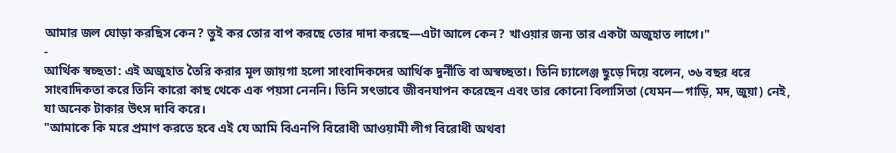আমার জল ঘোড়া করছিস কেন? তুই কর তোর বাপ করছে তোর দাদা করছে—এটা আলে কেন? খাওয়ার জন্য তার একটা অজুহাত লাগে।"
-
আর্থিক স্বচ্ছতা: এই অজুহাত তৈরি করার মূল জায়গা হলো সাংবাদিকদের আর্থিক দুর্নীতি বা অস্বচ্ছতা। তিনি চ্যালেঞ্জ ছুড়ে দিয়ে বলেন, ৩৬ বছর ধরে সাংবাদিকতা করে তিনি কারো কাছ থেকে এক পয়সা নেননি। তিনি সৎভাবে জীবনযাপন করেছেন এবং তার কোনো বিলাসিতা (যেমন—গাড়ি, মদ, জুয়া) নেই, যা অনেক টাকার উৎস দাবি করে।
"আমাকে কি মরে প্রমাণ করতে হবে এই যে আমি বিএনপি বিরোধী আওয়ামী লীগ বিরোধী অথবা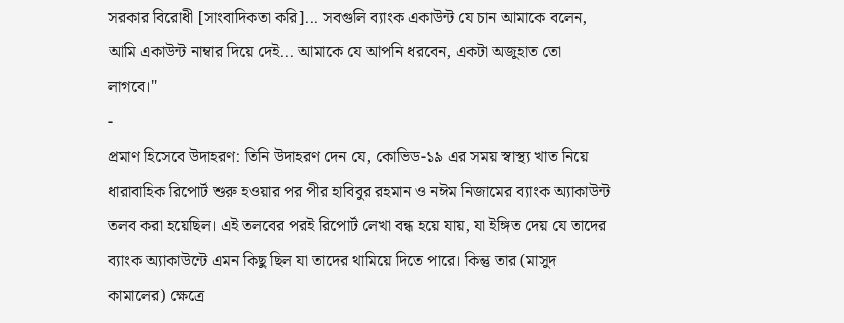সরকার বিরোধী [সাংবাদিকতা করি]... সবগুলি ব্যাংক একাউন্ট যে চান আমাকে বলেন, আমি একাউন্ট নাম্বার দিয়ে দেই... আমাকে যে আপনি ধরবেন, একটা অজুহাত তো লাগবে।"
-
প্রমাণ হিসেবে উদাহরণ: তিনি উদাহরণ দেন যে, কোভিড-১৯ এর সময় স্বাস্থ্য খাত নিয়ে ধারাবাহিক রিপোর্ট শুরু হওয়ার পর পীর হাবিবুর রহমান ও নঈম নিজামের ব্যাংক অ্যাকাউন্ট তলব করা হয়েছিল। এই তলবের পরই রিপোর্ট লেখা বন্ধ হয়ে যায়, যা ইঙ্গিত দেয় যে তাদের ব্যাংক অ্যাকাউন্টে এমন কিছু ছিল যা তাদের থামিয়ে দিতে পারে। কিন্তু তার (মাসুদ কামালের) ক্ষেত্রে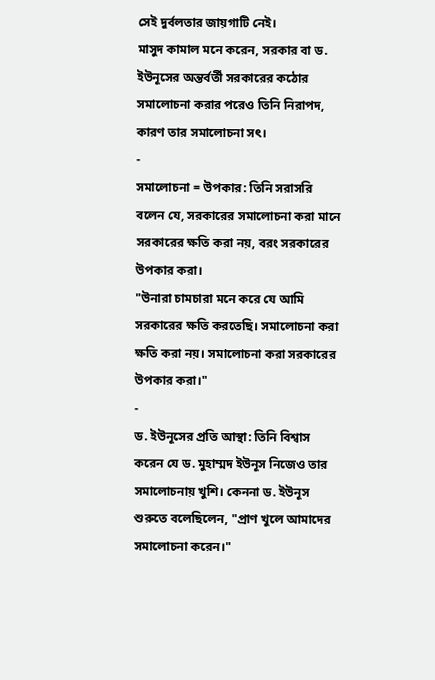সেই দুর্বলতার জায়গাটি নেই।
মাসুদ কামাল মনে করেন, সরকার বা ড. ইউনূসের অন্তর্বর্তী সরকারের কঠোর সমালোচনা করার পরেও তিনি নিরাপদ, কারণ তার সমালোচনা সৎ।
-
সমালোচনা = উপকার: তিনি সরাসরি বলেন যে, সরকারের সমালোচনা করা মানে সরকারের ক্ষতি করা নয়, বরং সরকারের উপকার করা।
"উনারা চামচারা মনে করে যে আমি সরকারের ক্ষতি করতেছি। সমালোচনা করা ক্ষতি করা নয়। সমালোচনা করা সরকারের উপকার করা।"
-
ড. ইউনূসের প্রতি আস্থা: তিনি বিশ্বাস করেন যে ড. মুহাম্মদ ইউনূস নিজেও তার সমালোচনায় খুশি। কেননা ড. ইউনূস শুরুতে বলেছিলেন, "প্রাণ খুলে আমাদের সমালোচনা করেন।"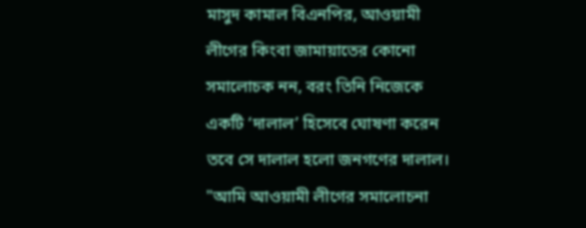মাসুদ কামাল বিএনপির, আওয়ামী লীগের কিংবা জামায়াতের কোনো সমালোচক নন, বরং তিনি নিজেকে একটি ‘দালাল’ হিসেবে ঘোষণা করেন তবে সে দালাল হলো জনগণের দালাল।
"আমি আওয়ামী লীগের সমালোচনা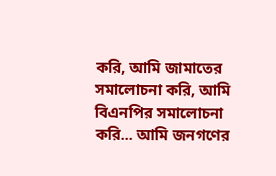করি, আমি জামাতের সমালোচনা করি, আমি বিএনপির সমালোচনা করি... আমি জনগণের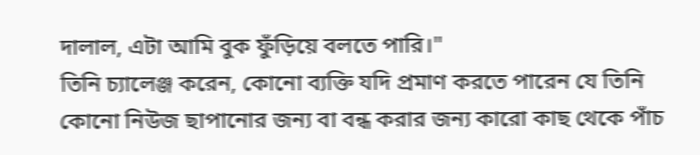দালাল, এটা আমি বুক ফুঁড়িয়ে বলতে পারি।"
তিনি চ্যালেঞ্জ করেন, কোনো ব্যক্তি যদি প্রমাণ করতে পারেন যে তিনি কোনো নিউজ ছাপানোর জন্য বা বন্ধ করার জন্য কারো কাছ থেকে পাঁচ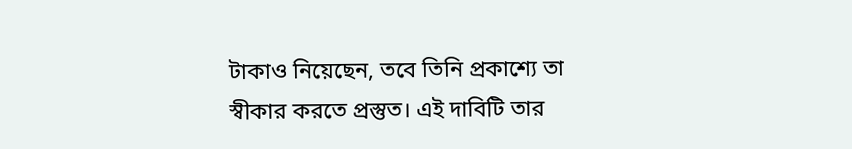টাকাও নিয়েছেন, তবে তিনি প্রকাশ্যে তা স্বীকার করতে প্রস্তুত। এই দাবিটি তার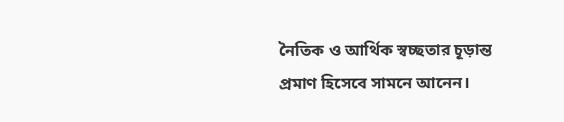নৈতিক ও আর্থিক স্বচ্ছতার চূড়ান্ত প্রমাণ হিসেবে সামনে আনেন।